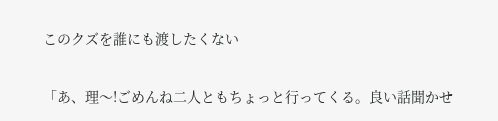このクズを誰にも渡したくない

「あ、理〜!ごめんね二人ともちょっと行ってくる。良い話聞かせ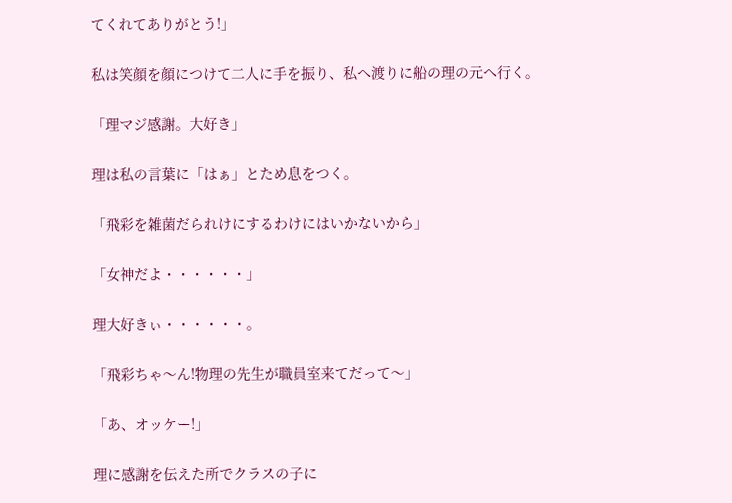てくれてありがとう!」

私は笑顔を顔につけて二人に手を振り、私へ渡りに船の理の元へ行く。

「理マジ感謝。大好き」

理は私の言葉に「はぁ」とため息をつく。

「飛彩を雑菌だられけにするわけにはいかないから」

「女神だよ・・・・・・」

理大好きぃ・・・・・・。

「飛彩ちゃ〜ん!物理の先生が職員室来てだって〜」

「あ、オッケー!」

理に感謝を伝えた所でクラスの子に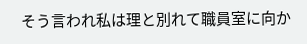そう言われ私は理と別れて職員室に向か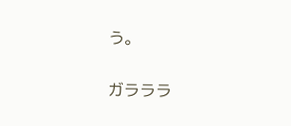う。

ガラララ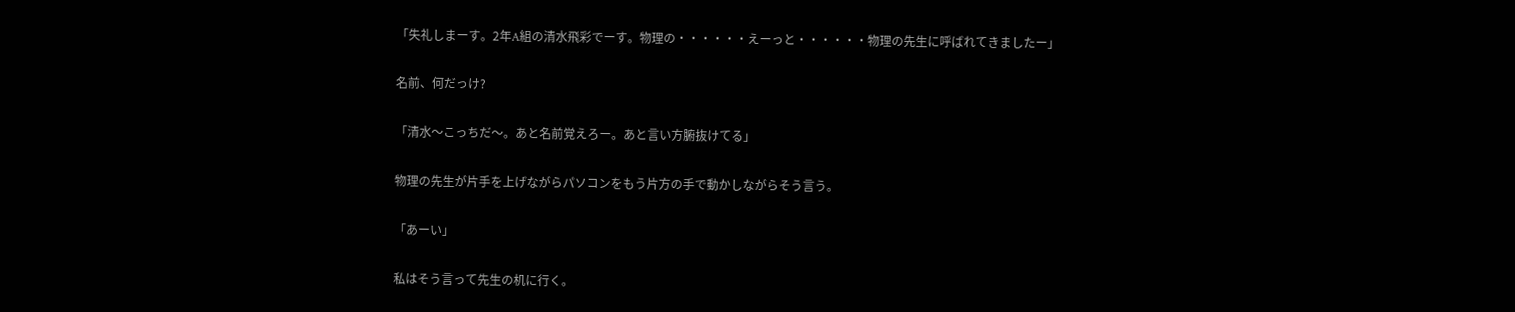「失礼しまーす。2年A組の清水飛彩でーす。物理の・・・・・・えーっと・・・・・・物理の先生に呼ばれてきましたー」

名前、何だっけ?

「清水〜こっちだ〜。あと名前覚えろー。あと言い方腑抜けてる」

物理の先生が片手を上げながらパソコンをもう片方の手で動かしながらそう言う。

「あーい」

私はそう言って先生の机に行く。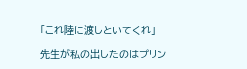「これ陸に渡しといてくれ」

先生が私の出したのはプリン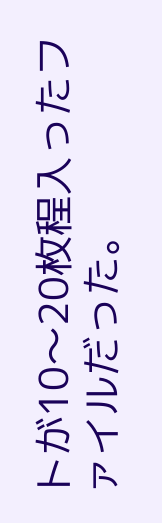トが10〜20枚程入ったファイルだった。